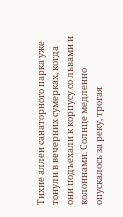Тихие аллеи санаторного парка уже тонули в вечерних сумерках, когда они подъехали к корпусу со львами и колоннами. Солнце медленно опускалось за реку, трогая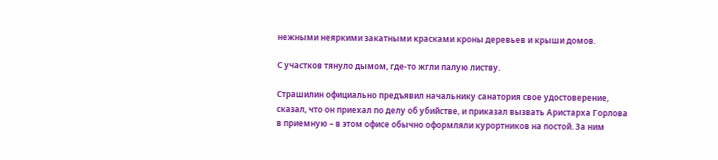нежными неяркими закатными красками кроны деревьев и крыши домов.

С участков тянуло дымом, где-то жгли палую листву.

Страшилин официально предъявил начальнику санатория свое удостоверение, сказал, что он приехал по делу об убийстве, и приказал вызвать Аристарха Горлова в приемную – в этом офисе обычно оформляли курортников на постой. За ним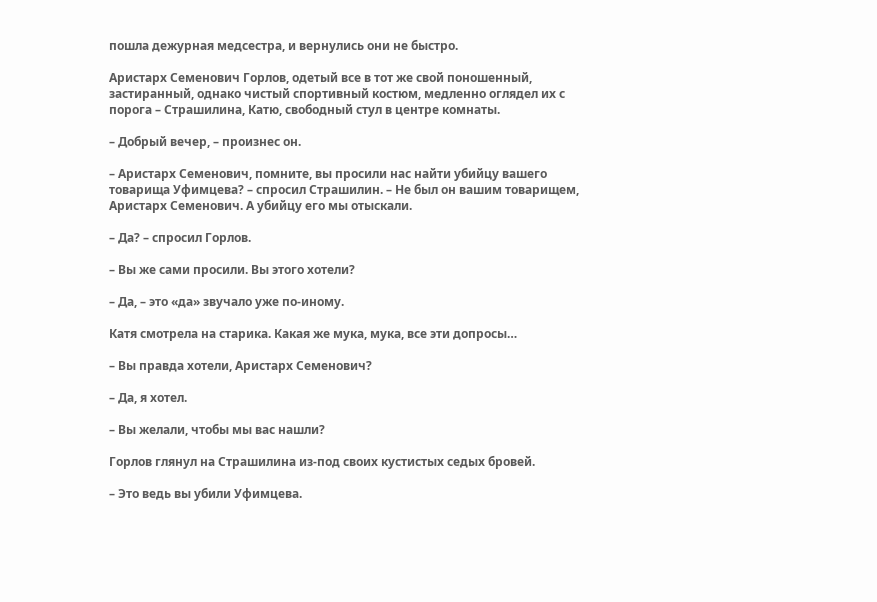пошла дежурная медсестра, и вернулись они не быстро.

Аристарх Семенович Горлов, одетый все в тот же свой поношенный, застиранный, однако чистый спортивный костюм, медленно оглядел их с порога – Страшилина, Катю, свободный стул в центре комнаты.

– Добрый вечер, – произнес он.

– Аристарх Семенович, помните, вы просили нас найти убийцу вашего товарища Уфимцева? – спросил Страшилин. – Не был он вашим товарищем, Аристарх Семенович. А убийцу его мы отыскали.

– Да? – спросил Горлов.

– Вы же сами просили. Вы этого хотели?

– Да, – это «да» звучало уже по-иному.

Катя смотрела на старика. Какая же мука, мука, все эти допросы…

– Вы правда хотели, Аристарх Семенович?

– Да, я хотел.

– Вы желали, чтобы мы вас нашли?

Горлов глянул на Страшилина из-под своих кустистых седых бровей.

– Это ведь вы убили Уфимцева.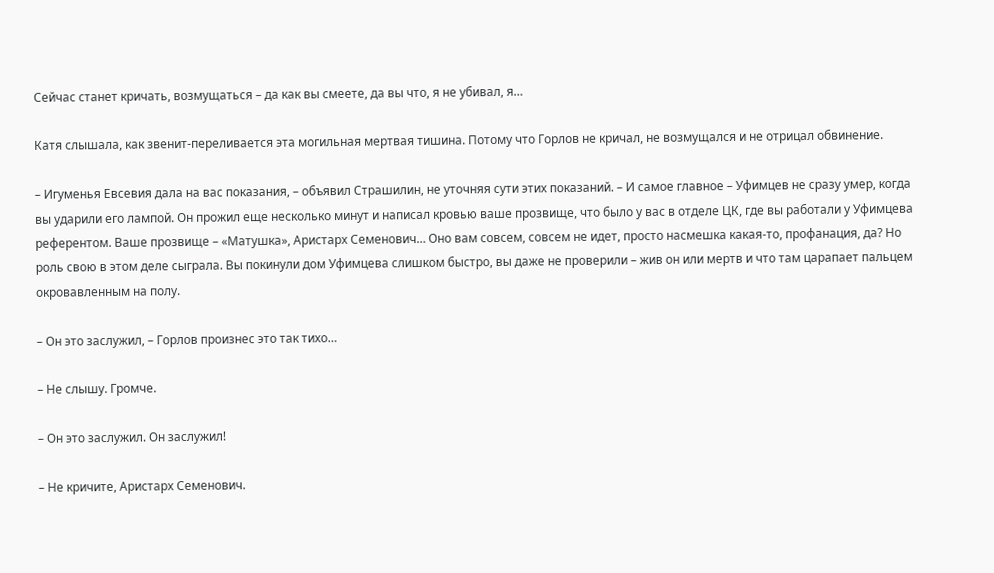Сейчас станет кричать, возмущаться – да как вы смеете, да вы что, я не убивал, я…

Катя слышала, как звенит-переливается эта могильная мертвая тишина. Потому что Горлов не кричал, не возмущался и не отрицал обвинение.

– Игуменья Евсевия дала на вас показания, – объявил Страшилин, не уточняя сути этих показаний. – И самое главное – Уфимцев не сразу умер, когда вы ударили его лампой. Он прожил еще несколько минут и написал кровью ваше прозвище, что было у вас в отделе ЦК, где вы работали у Уфимцева референтом. Ваше прозвище – «Матушка», Аристарх Семенович… Оно вам совсем, совсем не идет, просто насмешка какая-то, профанация, да? Но роль свою в этом деле сыграла. Вы покинули дом Уфимцева слишком быстро, вы даже не проверили – жив он или мертв и что там царапает пальцем окровавленным на полу.

– Он это заслужил, – Горлов произнес это так тихо…

– Не слышу. Громче.

– Он это заслужил. Он заслужил!

– Не кричите, Аристарх Семенович.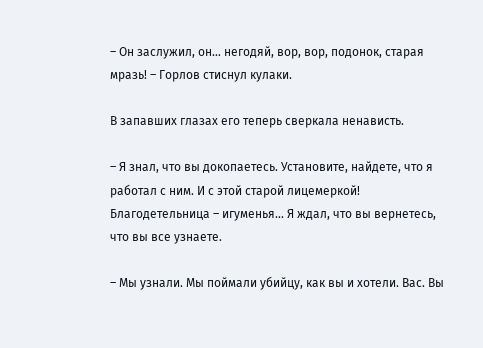– Он заслужил, он… негодяй, вор, вор, подонок, старая мразь! – Горлов стиснул кулаки.

В запавших глазах его теперь сверкала ненависть.

– Я знал, что вы докопаетесь. Установите, найдете, что я работал с ним. И с этой старой лицемеркой! Благодетельница – игуменья… Я ждал, что вы вернетесь, что вы все узнаете.

– Мы узнали. Мы поймали убийцу, как вы и хотели. Вас. Вы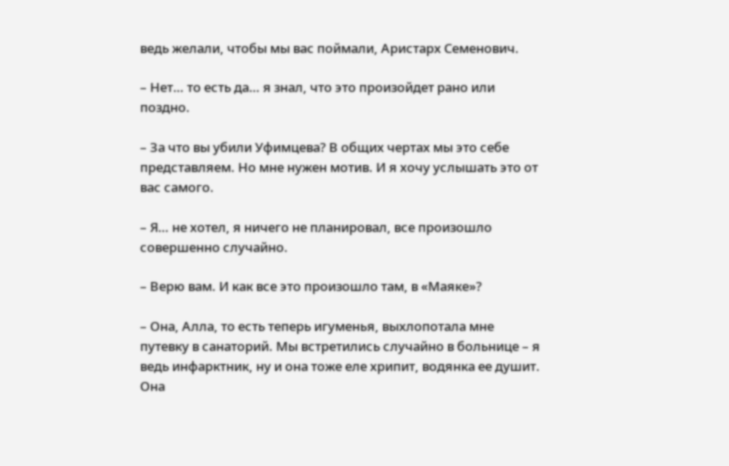ведь желали, чтобы мы вас поймали, Аристарх Семенович.

– Нет… то есть да… я знал, что это произойдет рано или поздно.

– За что вы убили Уфимцева? В общих чертах мы это себе представляем. Но мне нужен мотив. И я хочу услышать это от вас самого.

– Я… не хотел, я ничего не планировал, все произошло совершенно случайно.

– Верю вам. И как все это произошло там, в «Маяке»?

– Она, Алла, то есть теперь игуменья, выхлопотала мне путевку в санаторий. Мы встретились случайно в больнице – я ведь инфарктник, ну и она тоже еле хрипит, водянка ее душит. Она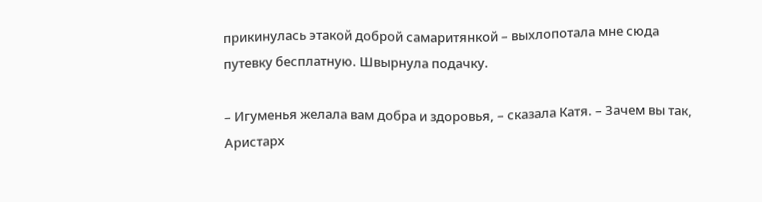прикинулась этакой доброй самаритянкой – выхлопотала мне сюда путевку бесплатную. Швырнула подачку.

– Игуменья желала вам добра и здоровья, – сказала Катя. – Зачем вы так, Аристарх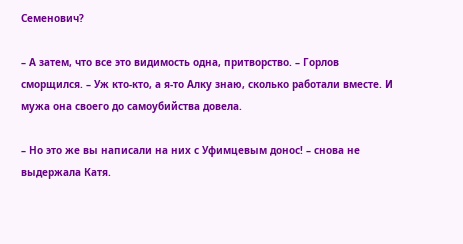Семенович?

– А затем, что все это видимость одна, притворство. – Горлов сморщился. – Уж кто-кто, а я-то Алку знаю, сколько работали вместе. И мужа она своего до самоубийства довела.

– Но это же вы написали на них с Уфимцевым донос! – снова не выдержала Катя.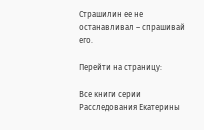Страшилин ее не останавливал – спрашивай его.

Перейти на страницу:

Все книги серии Расследования Екатерины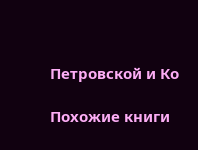Петровской и Ко

Похожие книги